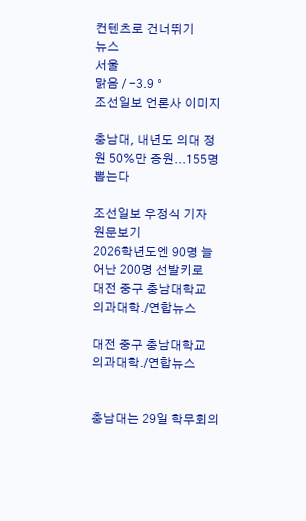컨텐츠로 건너뛰기
뉴스
서울
맑음 / -3.9 °
조선일보 언론사 이미지

충남대, 내년도 의대 정원 50%만 증원...155명 뽑는다

조선일보 우정식 기자
원문보기
2026학년도엔 90명 늘어난 200명 선발키로
대전 중구 충남대학교 의과대학./연합뉴스

대전 중구 충남대학교 의과대학./연합뉴스


충남대는 29일 학무회의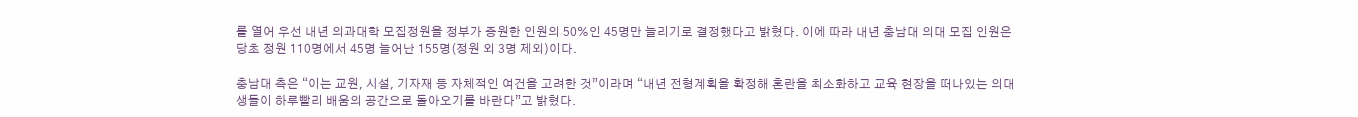를 열어 우선 내년 의과대학 모집정원을 정부가 증원한 인원의 50%인 45명만 늘리기로 결정했다고 밝혔다. 이에 따라 내년 충남대 의대 모집 인원은 당초 정원 110명에서 45명 늘어난 155명(정원 외 3명 제외)이다.

충남대 측은 “이는 교원, 시설, 기자재 등 자체적인 여건을 고려한 것”이라며 “내년 전형계획을 확정해 혼란을 최소화하고 교육 현장을 떠나있는 의대생들이 하루빨리 배움의 공간으로 돌아오기를 바란다”고 밝혔다.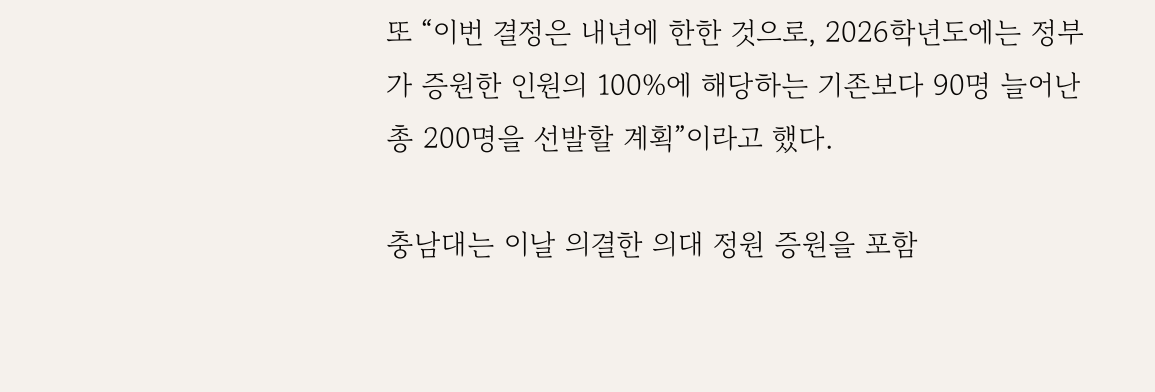또 “이번 결정은 내년에 한한 것으로, 2026학년도에는 정부가 증원한 인원의 100%에 해당하는 기존보다 90명 늘어난 총 200명을 선발할 계획”이라고 했다.

충남대는 이날 의결한 의대 정원 증원을 포함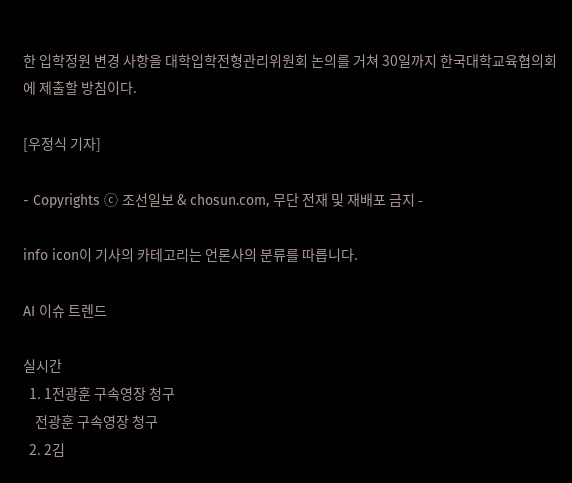한 입학정원 변경 사항을 대학입학전형관리위원회 논의를 거쳐 30일까지 한국대학교육협의회에 제출할 방침이다.

[우정식 기자]

- Copyrights ⓒ 조선일보 & chosun.com, 무단 전재 및 재배포 금지 -

info icon이 기사의 카테고리는 언론사의 분류를 따릅니다.

AI 이슈 트렌드

실시간
  1. 1전광훈 구속영장 청구
    전광훈 구속영장 청구
  2. 2김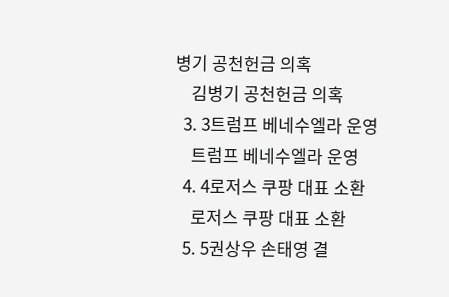병기 공천헌금 의혹
    김병기 공천헌금 의혹
  3. 3트럼프 베네수엘라 운영
    트럼프 베네수엘라 운영
  4. 4로저스 쿠팡 대표 소환
    로저스 쿠팡 대표 소환
  5. 5권상우 손태영 결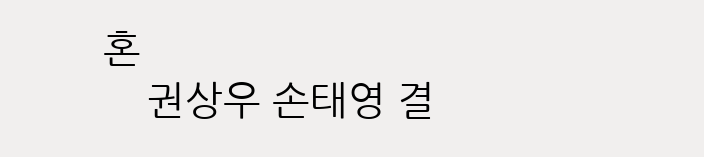혼
    권상우 손태영 결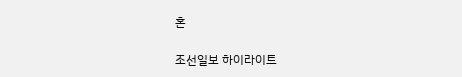혼

조선일보 하이라이트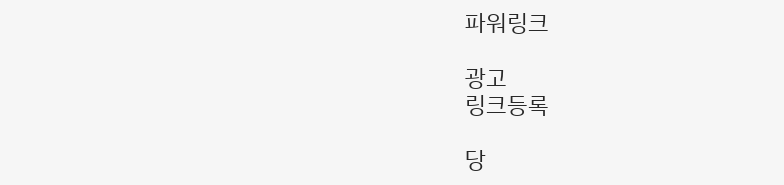파워링크

광고
링크등록

당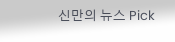신만의 뉴스 Pick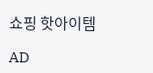쇼핑 핫아이템

AD